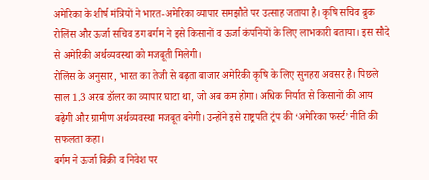अमेरिका के शीर्ष मंत्रियों ने भारत-अमेरिका व्यापार समझौते पर उत्साह जताया है। कृषि सचिव ब्रुक रोलिंस और ऊर्जा सचिव डग बर्गम ने इसे किसानों व ऊर्जा कंपनियों के लिए लाभकारी बताया। इस सौदे से अमेरिकी अर्थव्यवस्था को मजबूती मिलेगी।
रोलिंस के अनुसार, भारत का तेजी से बढ़ता बाजार अमेरिकी कृषि के लिए सुनहरा अवसर है। पिछले साल 1.3 अरब डॉलर का व्यापार घाटा था, जो अब कम होगा। अधिक निर्यात से किसानों की आय बढ़ेगी और ग्रामीण अर्थव्यवस्था मजबूत बनेगी। उन्होंने इसे राष्ट्रपति ट्रंप की ‘अमेरिका फर्स्ट’ नीति की सफलता कहा।
बर्गम ने ऊर्जा बिक्री व निवेश पर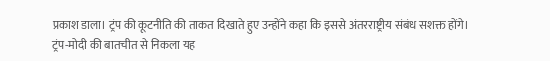प्रकाश डाला। ट्रंप की कूटनीति की ताकत दिखाते हुए उन्होंने कहा कि इससे अंतरराष्ट्रीय संबंध सशक्त होंगे।
ट्रंप-मोदी की बातचीत से निकला यह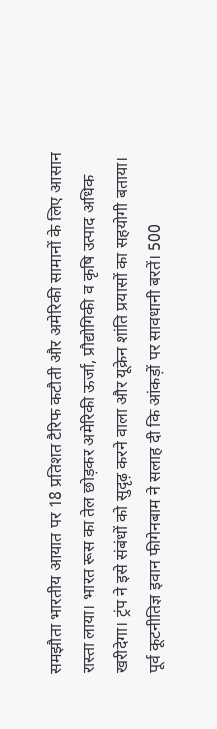समझौता भारतीय आयात पर 18 प्रतिशत टैरिफ कटौती और अमेरिकी सामानों के लिए आसान रास्ता लाया। भारत रूस का तेल छोड़कर अमेरिकी ऊर्जा, प्रौद्योगिकी व कृषि उत्पाद अधिक खरीदेगा। ट्रंप ने इसे संबंधों को सुदृढ़ करने वाला और यूक्रेन शांति प्रयासों का सहयोगी बताया।
पूर्व कूटनीतिज्ञ इवान फीगेनबाम ने सलाह दी कि आंकड़ों पर सावधानी बरतें। 500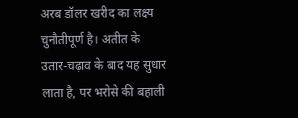अरब डॉलर खरीद का लक्ष्य चुनौतीपूर्ण है। अतीत के उतार-चढ़ाव के बाद यह सुधार लाता है, पर भरोसे की बहाली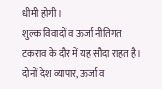धीमी होगी।
शुल्क विवादों व ऊर्जा नीतिगत टकराव के दौर में यह सौदा राहत है। दोनों देश व्यापार, ऊर्जा व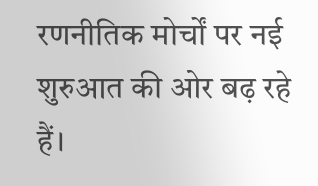रणनीतिक मोर्चों पर नई शुरुआत की ओर बढ़ रहे हैं।